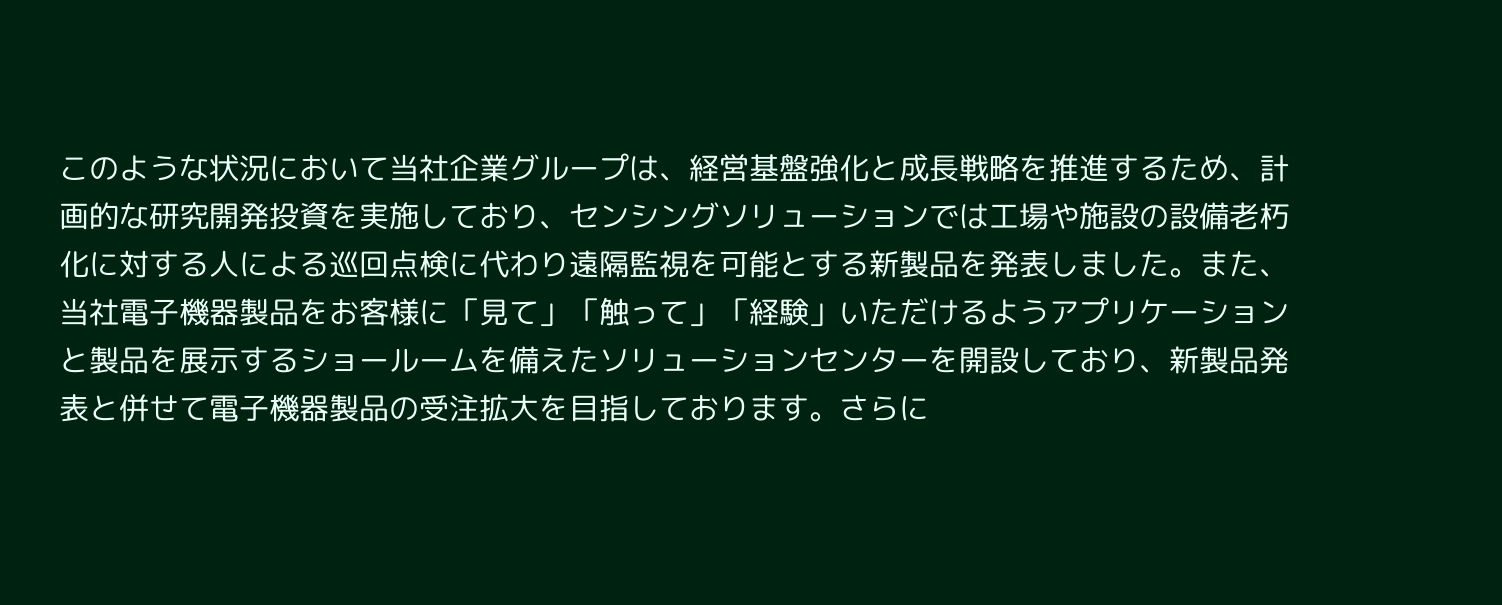このような状況において当社企業グループは、経営基盤強化と成長戦略を推進するため、計画的な研究開発投資を実施しており、センシングソリューションでは工場や施設の設備老朽化に対する人による巡回点検に代わり遠隔監視を可能とする新製品を発表しました。また、当社電子機器製品をお客様に「見て」「触って」「経験」いただけるようアプリケーションと製品を展示するショールームを備えたソリューションセンターを開設しており、新製品発表と併せて電子機器製品の受注拡大を目指しております。さらに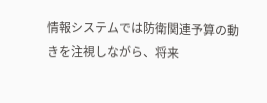情報システムでは防衛関連予算の動きを注視しながら、将来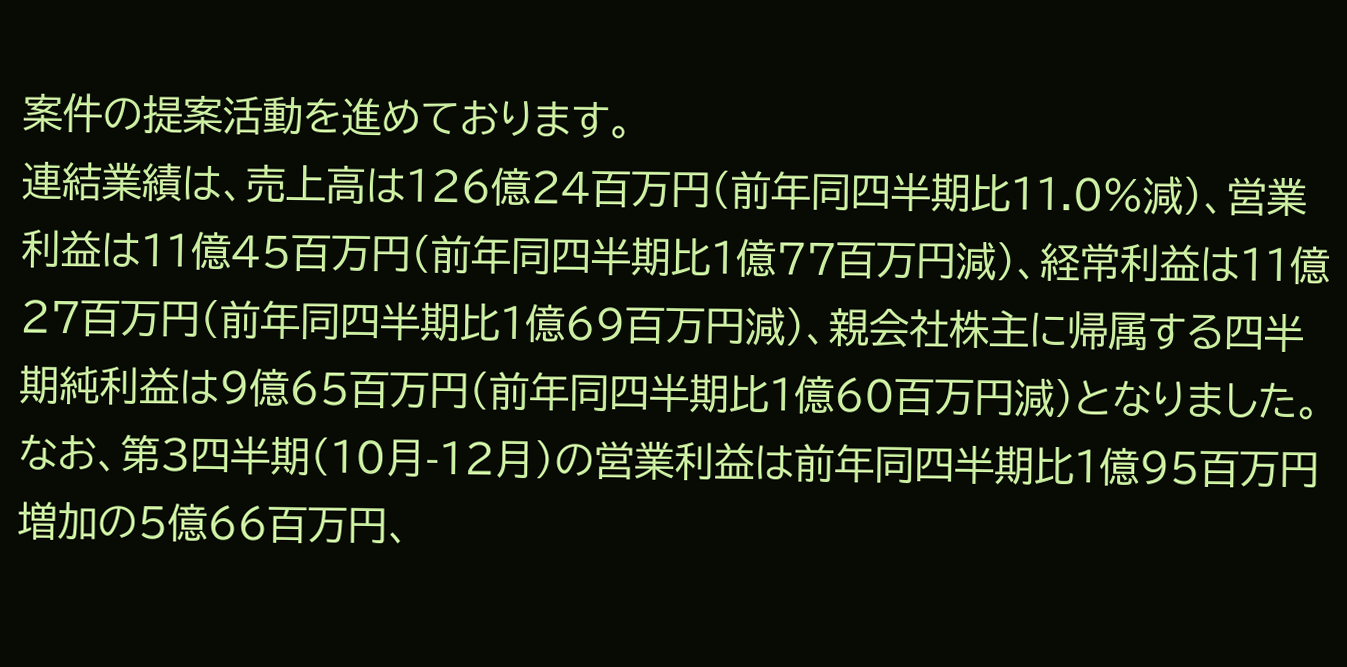案件の提案活動を進めております。
連結業績は、売上高は126億24百万円(前年同四半期比11.0%減)、営業利益は11億45百万円(前年同四半期比1億77百万円減)、経常利益は11億27百万円(前年同四半期比1億69百万円減)、親会社株主に帰属する四半期純利益は9億65百万円(前年同四半期比1億60百万円減)となりました。なお、第3四半期(10月-12月)の営業利益は前年同四半期比1億95百万円増加の5億66百万円、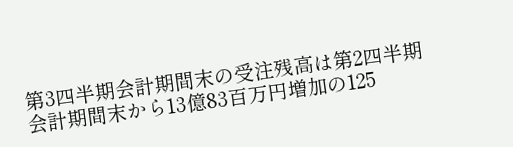第3四半期会計期間末の受注残高は第2四半期会計期間末から13億83百万円増加の125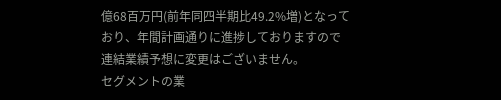億68百万円(前年同四半期比49.2%増)となっており、年間計画通りに進捗しておりますので連結業績予想に変更はございません。
セグメントの業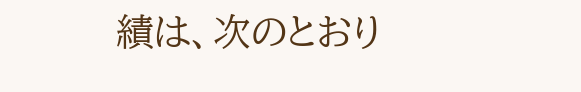績は、次のとおり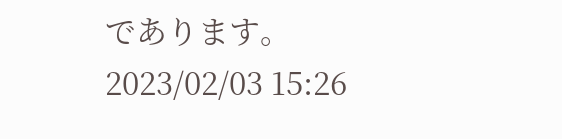であります。
2023/02/03 15:26